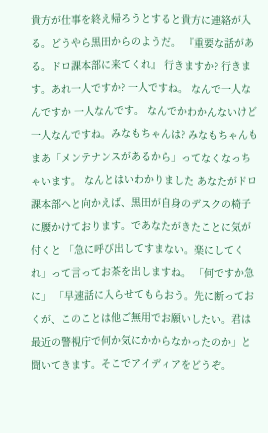貴方が仕事を終え帰ろうとすると貴方に連絡が入る。どうやら黒田からのようだ。 『重要な話がある。ドロ課本部に来てくれ』 行きますか? 行きます。あれ一人ですか? 一人ですね。 なんで一人なんですか 一人なんです。 なんでかわかんないけど一人なんですね。みなもちゃんは? みなもちゃんもまあ「メンテナンスがあるから」ってなくなっちゃいます。 なんとはいわかりました あなたがドロ課本部へと向かえば、黒田が自身のデスクの椅子に腰かけております。であなたがきたことに気が付くと 「急に呼び出してすまない。楽にしてくれ」って言ってお茶を出しますね。 「何ですか急に」 「早速話に入らせてもらおう。先に断っておくが、このことは他ご無用でお願いしたい。君は最近の警視庁で何か気にかからなかったのか」と聞いてきます。そこでアイディアをどうぞ。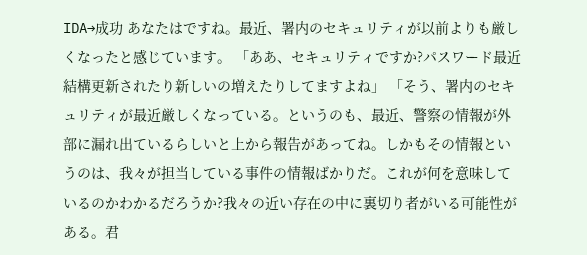IDA→成功 あなたはですね。最近、署内のセキュリティが以前よりも厳しくなったと感じています。 「ああ、セキュリティですか?パスワード最近結構更新されたり新しいの増えたりしてますよね」 「そう、署内のセキュリティが最近厳しくなっている。というのも、最近、警察の情報が外部に漏れ出ているらしいと上から報告があってね。しかもその情報というのは、我々が担当している事件の情報ばかりだ。これが何を意味しているのかわかるだろうか?我々の近い存在の中に裏切り者がいる可能性がある。君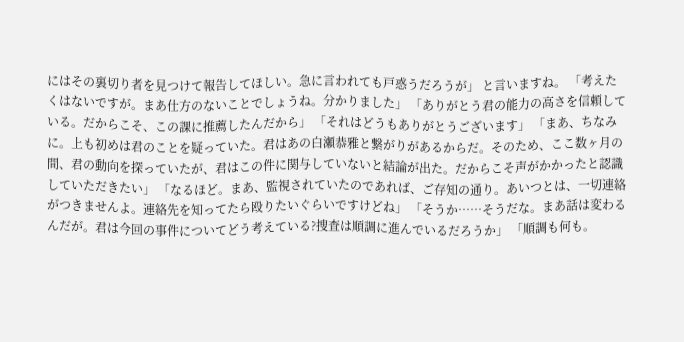にはその裏切り者を見つけて報告してほしい。急に言われても戸惑うだろうが」 と言いますね。 「考えたくはないですが。まあ仕方のないことでしょうね。分かりました」 「ありがとう君の能力の高さを信頼している。だからこそ、この課に推薦したんだから」 「それはどうもありがとうございます」 「まあ、ちなみに。上も初めは君のことを疑っていた。君はあの白瀬恭雅と繋がりがあるからだ。そのため、ここ数ヶ月の間、君の動向を探っていたが、君はこの件に関与していないと結論が出た。だからこそ声がかかったと認識していただきたい」 「なるほど。まあ、監視されていたのであれば、ご存知の通り。あいつとは、一切連絡がつきませんよ。連絡先を知ってたら殴りたいぐらいですけどね」 「そうか……そうだな。まあ話は変わるんだが。君は今回の事件についてどう考えている?捜査は順調に進んでいるだろうか」 「順調も何も。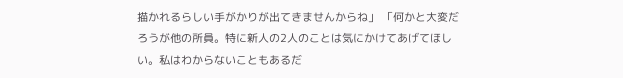描かれるらしい手がかりが出てきませんからね」 「何かと大変だろうが他の所員。特に新人の2人のことは気にかけてあげてほしい。私はわからないこともあるだ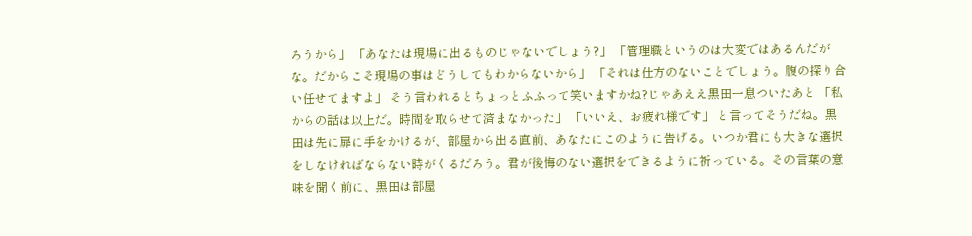ろうから」 「あなたは現場に出るものじゃないでしょう?」 「管理職というのは大変ではあるんだがな。だからこそ現場の事はどうしてもわからないから」 「それは仕方のないことでしょう。腹の探り合い任せてますよ」 そう言われるとちょっとふふって笑いますかね?じゃあええ黒田一息ついたあと 「私からの話は以上だ。時間を取らせて済まなかった」 「いいえ、お疲れ様です」 と言ってそうだね。黒田は先に扉に手をかけるが、部屋から出る直前、あなたにこのように告げる。いつか君にも大きな選択をしなければならない時がくるだろう。君が後悔のない選択をできるように祈っている。その言葉の意味を聞く前に、黒田は部屋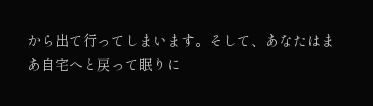から出て行ってしまいます。そして、あなたはまあ自宅へと戻って眠りに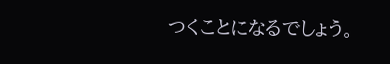つくことになるでしょう。